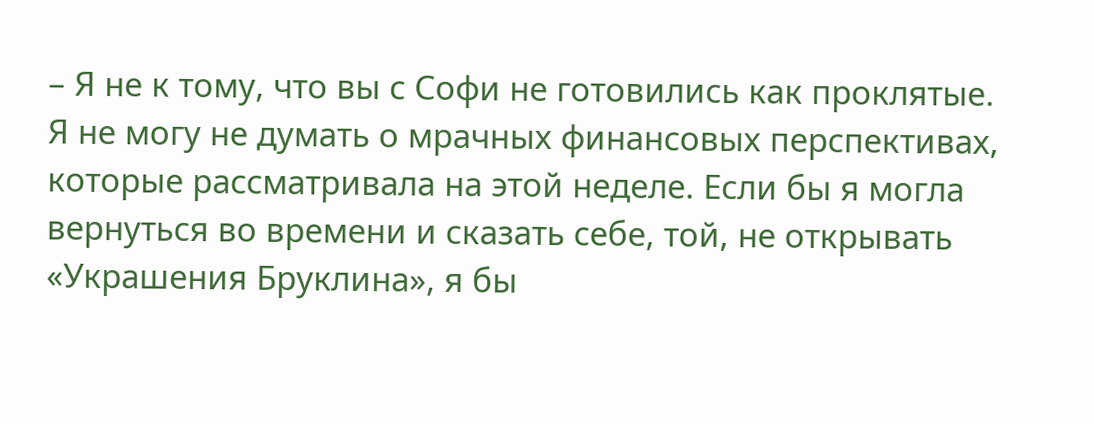– Я не к тому, что вы с Софи не готовились как проклятые.
Я не могу не думать о мрачных финансовых перспективах, которые рассматривала на этой неделе. Если бы я могла вернуться во времени и сказать себе, той, не открывать «Украшения Бруклина», я бы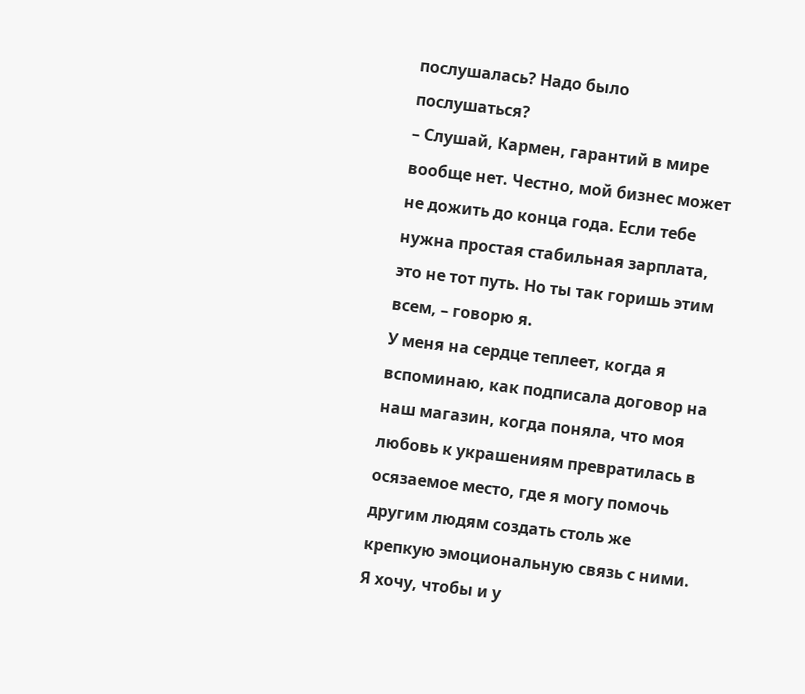послушалась? Надо было послушаться?
– Слушай, Кармен, гарантий в мире вообще нет. Честно, мой бизнес может не дожить до конца года. Если тебе нужна простая стабильная зарплата, это не тот путь. Но ты так горишь этим всем, – говорю я.
У меня на сердце теплеет, когда я вспоминаю, как подписала договор на наш магазин, когда поняла, что моя любовь к украшениям превратилась в осязаемое место, где я могу помочь другим людям создать столь же крепкую эмоциональную связь с ними. Я хочу, чтобы и у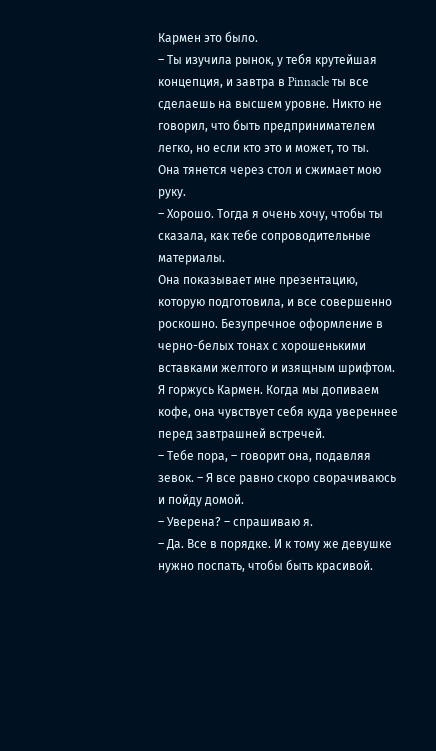Кармен это было.
– Ты изучила рынок, у тебя крутейшая концепция, и завтра в Pinnacle ты все сделаешь на высшем уровне. Никто не говорил, что быть предпринимателем легко, но если кто это и может, то ты.
Она тянется через стол и сжимает мою руку.
– Хорошо. Тогда я очень хочу, чтобы ты сказала, как тебе сопроводительные материалы.
Она показывает мне презентацию, которую подготовила, и все совершенно роскошно. Безупречное оформление в черно-белых тонах с хорошенькими вставками желтого и изящным шрифтом. Я горжусь Кармен. Когда мы допиваем кофе, она чувствует себя куда увереннее перед завтрашней встречей.
– Тебе пора, – говорит она, подавляя зевок. – Я все равно скоро сворачиваюсь и пойду домой.
– Уверена? – спрашиваю я.
– Да. Все в порядке. И к тому же девушке нужно поспать, чтобы быть красивой.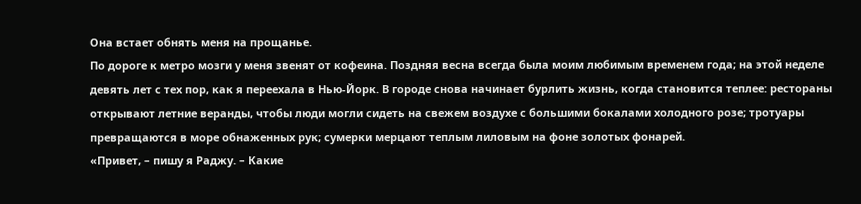Она встает обнять меня на прощанье.
По дороге к метро мозги у меня звенят от кофеина. Поздняя весна всегда была моим любимым временем года; на этой неделе девять лет с тех пор, как я переехала в Нью-Йорк. В городе снова начинает бурлить жизнь, когда становится теплее: рестораны открывают летние веранды, чтобы люди могли сидеть на свежем воздухе с большими бокалами холодного розе; тротуары превращаются в море обнаженных рук; сумерки мерцают теплым лиловым на фоне золотых фонарей.
«Привет, – пишу я Раджу. – Какие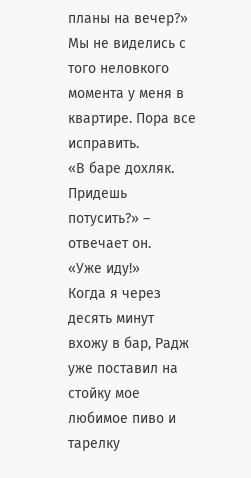планы на вечер?»
Мы не виделись с того неловкого момента у меня в квартире. Пора все исправить.
«В баре дохляк. Придешь потусить?» – отвечает он.
«Уже иду!»
Когда я через десять минут вхожу в бар, Радж уже поставил на стойку мое любимое пиво и тарелку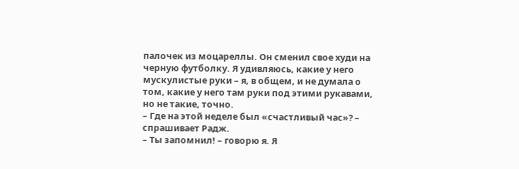палочек из моцареллы. Он сменил свое худи на черную футболку. Я удивляюсь, какие у него мускулистые руки – я, в общем, и не думала о том, какие у него там руки под этими рукавами, но не такие, точно.
– Где на этой неделе был «счастливый час»? – спрашивает Радж.
– Ты запомнил! – говорю я. Я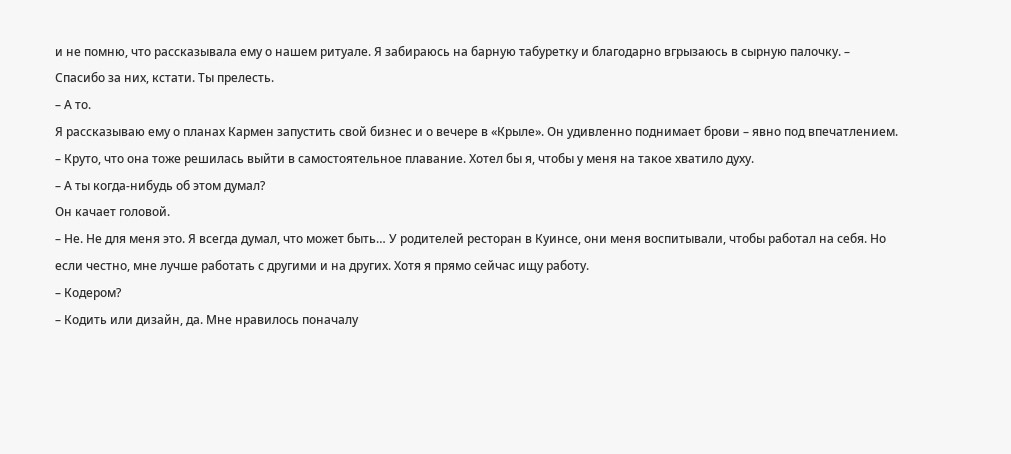и не помню, что рассказывала ему о нашем ритуале. Я забираюсь на барную табуретку и благодарно вгрызаюсь в сырную палочку. – Спасибо за них, кстати. Ты прелесть.
– А то.
Я рассказываю ему о планах Кармен запустить свой бизнес и о вечере в «Крыле». Он удивленно поднимает брови – явно под впечатлением.
– Круто, что она тоже решилась выйти в самостоятельное плавание. Хотел бы я, чтобы у меня на такое хватило духу.
– А ты когда-нибудь об этом думал?
Он качает головой.
– Не. Не для меня это. Я всегда думал, что может быть… У родителей ресторан в Куинсе, они меня воспитывали, чтобы работал на себя. Но если честно, мне лучше работать с другими и на других. Хотя я прямо сейчас ищу работу.
– Кодером?
– Кодить или дизайн, да. Мне нравилось поначалу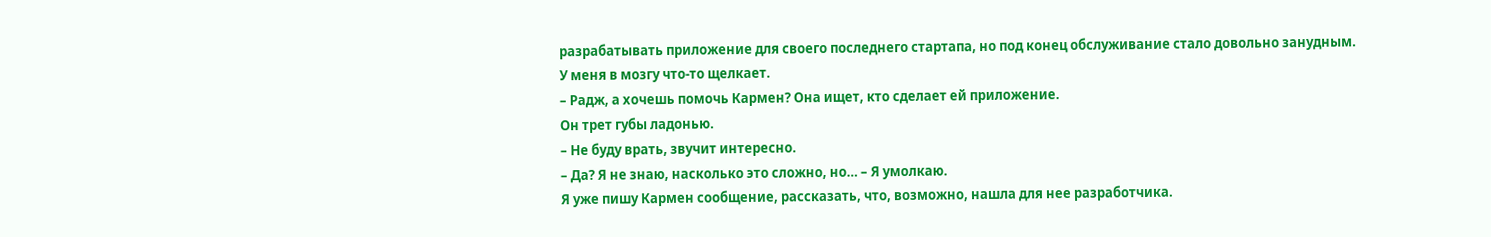разрабатывать приложение для своего последнего стартапа, но под конец обслуживание стало довольно занудным.
У меня в мозгу что-то щелкает.
– Радж, а хочешь помочь Кармен? Она ищет, кто сделает ей приложение.
Он трет губы ладонью.
– Не буду врать, звучит интересно.
– Да? Я не знаю, насколько это сложно, но… – Я умолкаю.
Я уже пишу Кармен сообщение, рассказать, что, возможно, нашла для нее разработчика.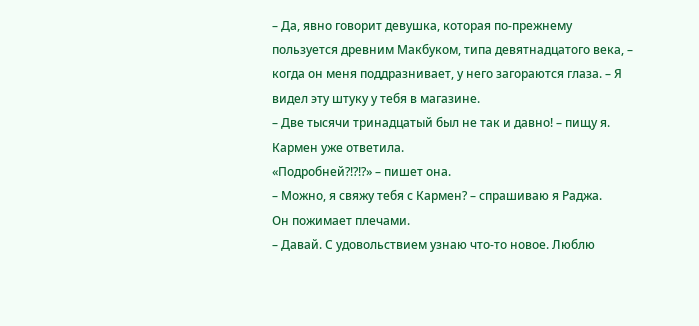– Да, явно говорит девушка, которая по-прежнему пользуется древним Макбуком, типа девятнадцатого века, – когда он меня поддразнивает, у него загораются глаза. – Я видел эту штуку у тебя в магазине.
– Две тысячи тринадцатый был не так и давно! – пищу я.
Кармен уже ответила.
«Подробней?!?!?» – пишет она.
– Можно, я свяжу тебя с Кармен? – спрашиваю я Раджа.
Он пожимает плечами.
– Давай. С удовольствием узнаю что-то новое. Люблю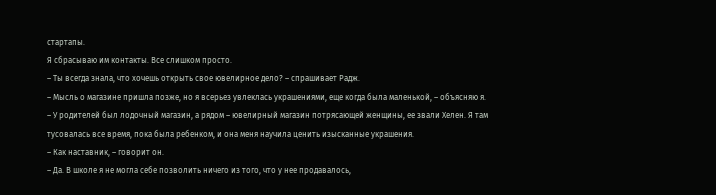стартапы.
Я сбрасываю им контакты. Все слишком просто.
– Ты всегда знала, что хочешь открыть свое ювелирное дело? – спрашивает Радж.
– Мысль о магазине пришла позже, но я всерьез увлеклась украшениями, еще когда была маленькой, – объясняю я. – У родителей был лодочный магазин, а рядом – ювелирный магазин потрясающей женщины, ее звали Хелен. Я там тусовалась все время, пока была ребенком, и она меня научила ценить изысканные украшения.
– Как наставник, – говорит он.
– Да. В школе я не могла себе позволить ничего из того, что у нее продавалось,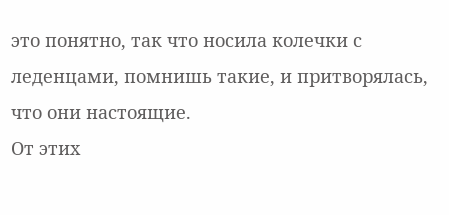это понятно, так что носила колечки с леденцами, помнишь такие, и притворялась, что они настоящие.
От этих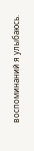воспоминаний я улыбаюсь.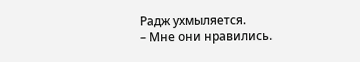Радж ухмыляется.
– Мне они нравились.